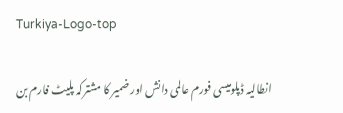Turkiya-Logo-top

انطالیہ ڈپلومیسی فورم عالمی دانش اور ضمیر کا مشترکہ پلیٹ فارم بن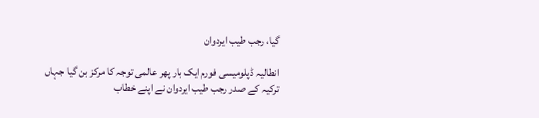گیا، رجب طیب ایردوان

انطالیہ ڈپلومیسی فورم ایک بار پھر عالمی توجہ کا مرکز بن گیا جہاں ترکیہ کے صدر رجب طیب ایردوان نے اپنے خطاب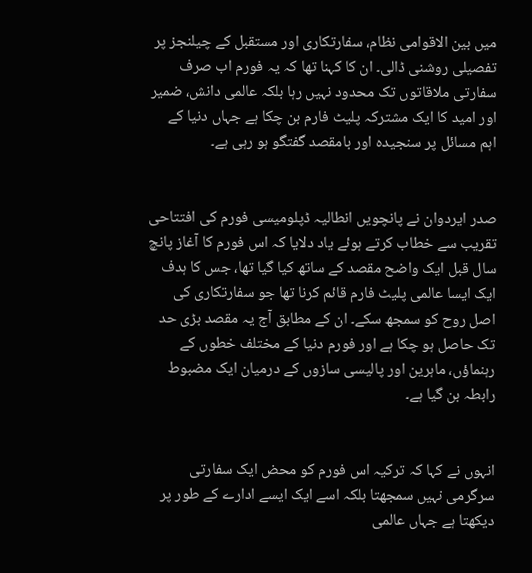میں بین الاقوامی نظام، سفارتکاری اور مستقبل کے چیلنجز پر تفصیلی روشنی ڈالی۔ ان کا کہنا تھا کہ یہ فورم اب صرف سفارتی ملاقاتوں تک محدود نہیں رہا بلکہ عالمی دانش، ضمیر اور امید کا ایک مشترکہ پلیٹ فارم بن چکا ہے جہاں دنیا کے اہم مسائل پر سنجیدہ اور بامقصد گفتگو ہو رہی ہے۔


صدر ایردوان نے پانچویں انطالیہ ڈپلومیسی فورم کی افتتاحی تقریب سے خطاب کرتے ہوئے یاد دلایا کہ اس فورم کا آغاز پانچ سال قبل ایک واضح مقصد کے ساتھ کیا گیا تھا، جس کا ہدف ایک ایسا عالمی پلیٹ فارم قائم کرنا تھا جو سفارتکاری کی اصل روح کو سمجھ سکے۔ ان کے مطابق آج یہ مقصد بڑی حد تک حاصل ہو چکا ہے اور فورم دنیا کے مختلف خطوں کے رہنماؤں، ماہرین اور پالیسی سازوں کے درمیان ایک مضبوط رابطہ بن گیا ہے۔


انہوں نے کہا کہ ترکیہ اس فورم کو محض ایک سفارتی سرگرمی نہیں سمجھتا بلکہ اسے ایک ایسے ادارے کے طور پر دیکھتا ہے جہاں عالمی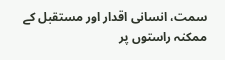سمت، انسانی اقدار اور مستقبل کے ممکنہ راستوں پر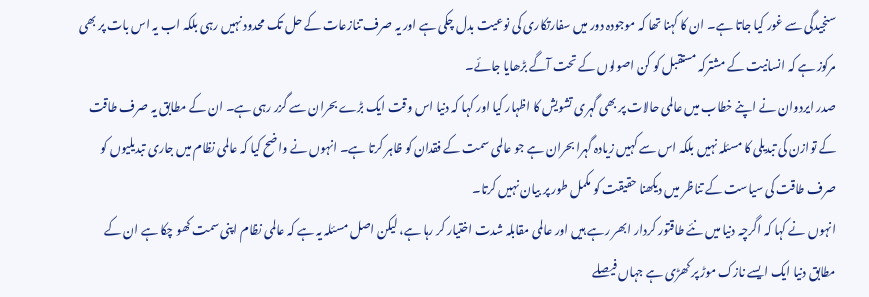سنجیدگی سے غور کیا جاتا ہے۔ ان کا کہنا تھا کہ موجودہ دور میں سفارتکاری کی نوعیت بدل چکی ہے اور یہ صرف تنازعات کے حل تک محدود نہیں رہی بلکہ اب یہ اس بات پر بھی مرکوز ہے کہ انسانیت کے مشترکہ مستقبل کو کن اصولوں کے تحت آگے بڑھایا جائے۔
صدر ایردوان نے اپنے خطاب میں عالمی حالات پر بھی گہری تشویش کا اظہار کیا اور کہا کہ دنیا اس وقت ایک بڑے بحران سے گزر رہی ہے۔ ان کے مطابق یہ صرف طاقت کے توازن کی تبدیلی کا مسئلہ نہیں بلکہ اس سے کہیں زیادہ گہرا بحران ہے جو عالمی سمت کے فقدان کو ظاہر کرتا ہے۔ انہوں نے واضح کیا کہ عالمی نظام میں جاری تبدیلیوں کو صرف طاقت کی سیاست کے تناظر میں دیکھنا حقیقت کو مکمل طور پر بیان نہیں کرتا۔
انہوں نے کہا کہ اگرچہ دنیا میں نئے طاقتور کردار ابھر رہے ہیں اور عالمی مقابلہ شدت اختیار کر رہا ہے، لیکن اصل مسئلہ یہ ہے کہ عالمی نظام اپنی سمت کھو چکا ہے ان کے مطابق دنیا ایک ایسے نازک موڑ پر کھڑی ہے جہاں فیصلے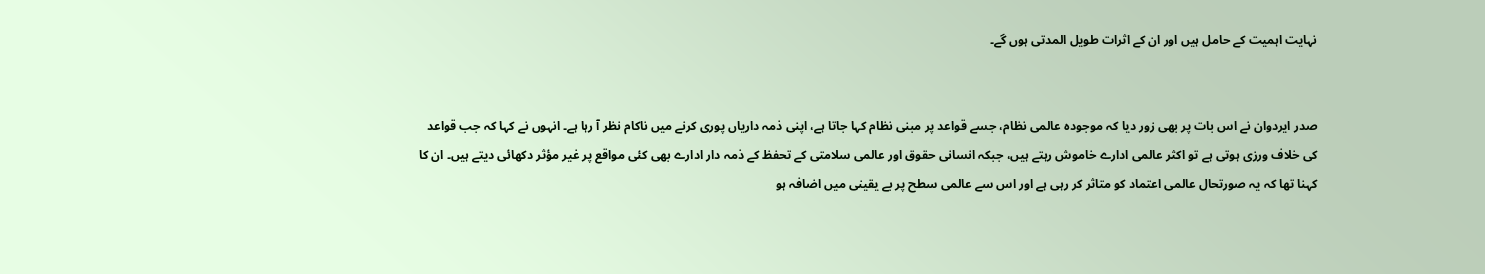نہایت اہمیت کے حامل ہیں اور ان کے اثرات طویل المدتی ہوں گے۔


صدر ایردوان نے اس بات پر بھی زور دیا کہ موجودہ عالمی نظام، جسے قواعد پر مبنی نظام کہا جاتا ہے، اپنی ذمہ داریاں پوری کرنے میں ناکام نظر آ رہا ہے۔ انہوں نے کہا کہ جب قواعد کی خلاف ورزی ہوتی ہے تو اکثر عالمی ادارے خاموش رہتے ہیں، جبکہ انسانی حقوق اور عالمی سلامتی کے تحفظ کے ذمہ دار ادارے بھی کئی مواقع پر غیر مؤثر دکھائی دیتے ہیں۔ ان کا کہنا تھا کہ یہ صورتحال عالمی اعتماد کو متاثر کر رہی ہے اور اس سے عالمی سطح پر بے یقینی میں اضافہ ہو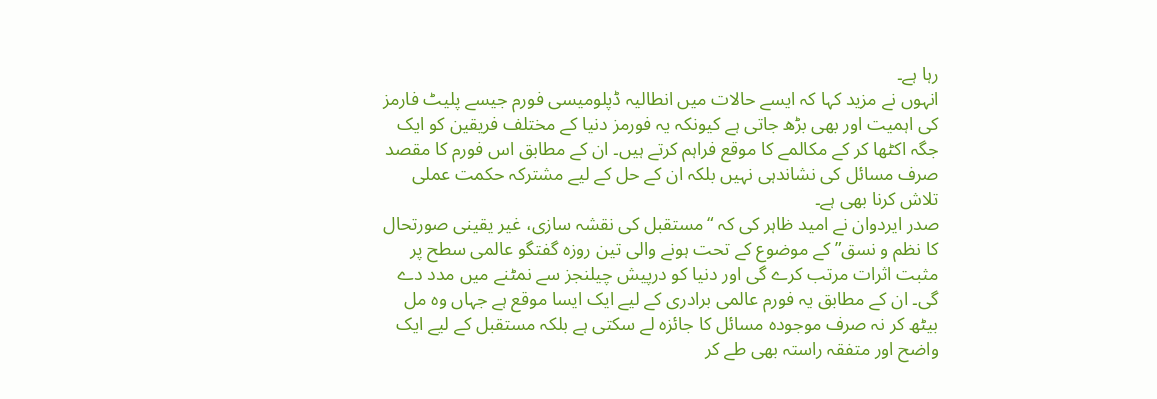رہا ہے۔
انہوں نے مزید کہا کہ ایسے حالات میں انطالیہ ڈپلومیسی فورم جیسے پلیٹ فارمز کی اہمیت اور بھی بڑھ جاتی ہے کیونکہ یہ فورمز دنیا کے مختلف فریقین کو ایک جگہ اکٹھا کر کے مکالمے کا موقع فراہم کرتے ہیں۔ ان کے مطابق اس فورم کا مقصد صرف مسائل کی نشاندہی نہیں بلکہ ان کے حل کے لیے مشترکہ حکمت عملی تلاش کرنا بھی ہے۔
صدر ایردوان نے امید ظاہر کی کہ “مستقبل کی نقشہ سازی، غیر یقینی صورتحال کا نظم و نسق” کے موضوع کے تحت ہونے والی تین روزہ گفتگو عالمی سطح پر مثبت اثرات مرتب کرے گی اور دنیا کو درپیش چیلنجز سے نمٹنے میں مدد دے گی۔ ان کے مطابق یہ فورم عالمی برادری کے لیے ایک ایسا موقع ہے جہاں وہ مل بیٹھ کر نہ صرف موجودہ مسائل کا جائزہ لے سکتی ہے بلکہ مستقبل کے لیے ایک واضح اور متفقہ راستہ بھی طے کر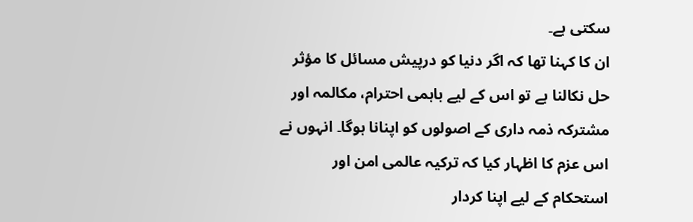سکتی ہے۔
ان کا کہنا تھا کہ اگر دنیا کو درپیش مسائل کا مؤثر حل نکالنا ہے تو اس کے لیے باہمی احترام، مکالمہ اور مشترکہ ذمہ داری کے اصولوں کو اپنانا ہوگا۔ انہوں نے اس عزم کا اظہار کیا کہ ترکیہ عالمی امن اور استحکام کے لیے اپنا کردار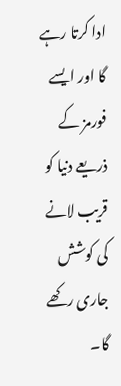ادا کرتا رہے گا اور ایسے فورمز کے ذریعے دنیا کو قریب لانے کی کوشش جاری رکھے گا۔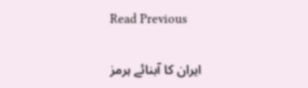Read Previous

ایران کا آبنائے ہرمز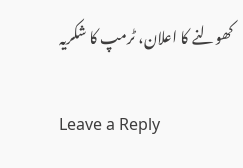کھولنے کا اعلان، ٹرمپ کا شکریہ

Leave a Reply